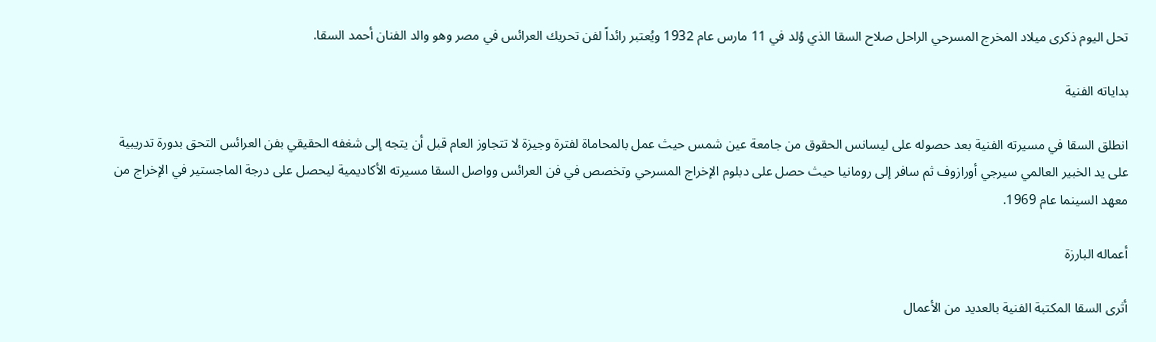تحل اليوم ذكرى ميلاد المخرج المسرحي الراحل صلاح السقا الذي وُلد في 11 مارس عام 1932 ويُعتبر رائداً لفن تحريك العرائس في مصر وهو والد الفنان أحمد السقا.

بداياته الفنية

انطلق السقا في مسيرته الفنية بعد حصوله على ليسانس الحقوق من جامعة عين شمس حيث عمل بالمحاماة لفترة وجيزة لا تتجاوز العام قبل أن يتجه إلى شغفه الحقيقي بفن العرائس التحق بدورة تدريبية على يد الخبير العالمي سيرجي أورازوف ثم سافر إلى رومانيا حيث حصل على دبلوم الإخراج المسرحي وتخصص في فن العرائس وواصل السقا مسيرته الأكاديمية ليحصل على درجة الماجستير في الإخراج من معهد السينما عام 1969.

أعماله البارزة

أثرى السقا المكتبة الفنية بالعديد من الأعمال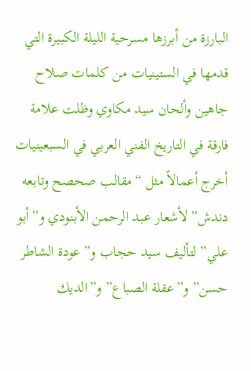البارزة من أبرزها مسرحية الليلة الكبيرة التي قدمها في الستينيات من كلمات صلاح جاهين وألحان سيد مكاوي وظلت علامة فارقة في التاريخ الفني العربي في السبعينيات أخرج أعمالاً مثل “مقالب صحصح وتابعه دندش” لأشعار عبد الرحمن الأبنودي و”أبو علي” لتأليف سيد حجاب و”عودة الشاطر حسن” و”عقلة الصباع” و”الديك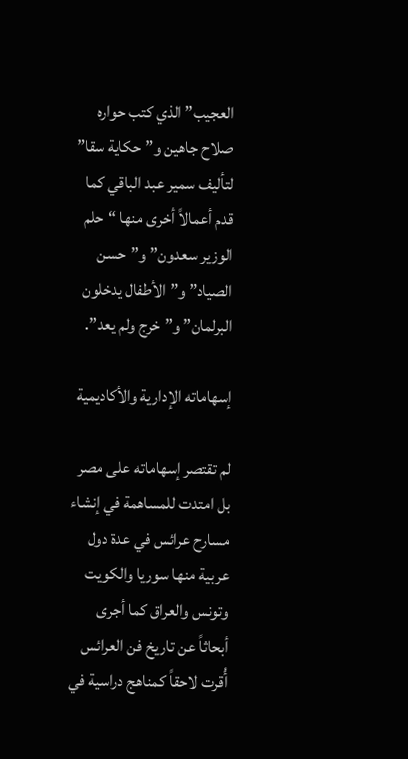العجيب” الذي كتب حواره صلاح جاهين و”حكاية سقا” لتأليف سمير عبد الباقي كما قدم أعمالاً أخرى منها “حلم الوزير سعدون” و”حسن الصياد” و”الأطفال يدخلون البرلمان” و”خرج ولم يعد”.

إسهاماته الإدارية والأكاديمية

لم تقتصر إسهاماته على مصر بل امتدت للمساهمة في إنشاء مسارح عرائس في عدة دول عربية منها سوريا والكويت وتونس والعراق كما أجرى أبحاثاً عن تاريخ فن العرائس أُقرت لاحقاً كمناهج دراسية في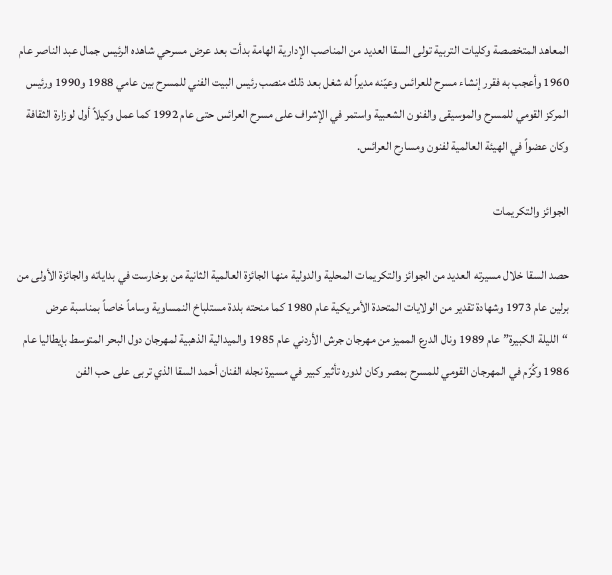المعاهد المتخصصة وكليات التربية تولى السقا العديد من المناصب الإدارية الهامة بدأت بعد عرض مسرحي شاهده الرئيس جمال عبد الناصر عام 1960 وأعجب به فقرر إنشاء مسرح للعرائس وعيّنه مديراً له شغل بعد ذلك منصب رئيس البيت الفني للمسرح بين عامي 1988 و1990 ورئيس المركز القومي للمسرح والموسيقى والفنون الشعبية واستمر في الإشراف على مسرح العرائس حتى عام 1992 كما عمل وكيلاً أول لوزارة الثقافة وكان عضواً في الهيئة العالمية لفنون ومسارح العرائس.

الجوائز والتكريمات

حصد السقا خلال مسيرته العديد من الجوائز والتكريمات المحلية والدولية منها الجائزة العالمية الثانية من بوخارست في بداياته والجائزة الأولى من برلين عام 1973 وشهادة تقدير من الولايات المتحدة الأمريكية عام 1980 كما منحته بلدة مستلباخ النمساوية وساماً خاصاً بمناسبة عرض “الليلة الكبيرة” عام 1989 ونال الدرع المميز من مهرجان جرش الأردني عام 1985 والميدالية الذهبية لمهرجان دول البحر المتوسط بإيطاليا عام 1986 وكُرّم في المهرجان القومي للمسرح بمصر وكان لدوره تأثير كبير في مسيرة نجله الفنان أحمد السقا الذي تربى على حب الفن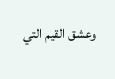وعشق القيم التي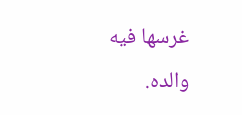غرسها فيه والده.